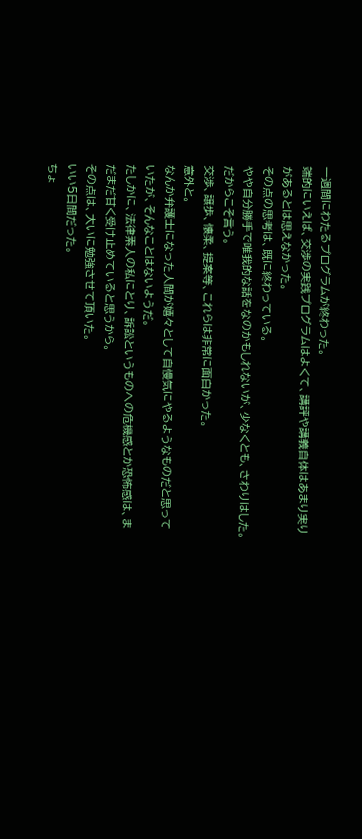一週間にわたるプログラムが終わった。
端的にいえば、交渉の実践プログラムはよくて、講評や講義自体はあまり実りがあるとは思えなかった。
その点の思考は、既に終わっている。
やや自分勝手で唯我的な話をなのかもしれないが、少なくとも、さわりはした。
だからこそ言う。
交渉、譲歩、懐柔、提案等、これらは非常に面白かった。
意外と。
なんか弁護士になった人間が嬉々として自慢気にやるようなものだと思っていたが、そんなことはないようだ。
たしかに、法律素人の私にとり、訴訟というものへの危機感とか恐怖感は、まだまだ甘く受け止めていると思うから。
その点は、大いに勉強させて頂いた。
いい5日間だった。
ちょ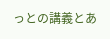っとの講義とあ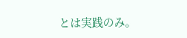とは実践のみ。